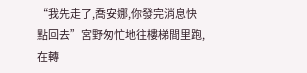“我先走了,喬安娜,你發完消息快點回去”宮野匆忙地往樓梯間里跑,在轉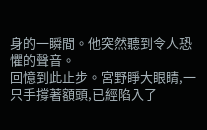身的一瞬間。他突然聽到令人恐懼的聲音。
回憶到此止步。宮野睜大眼睛,一只手撐著額頭,已經陷入了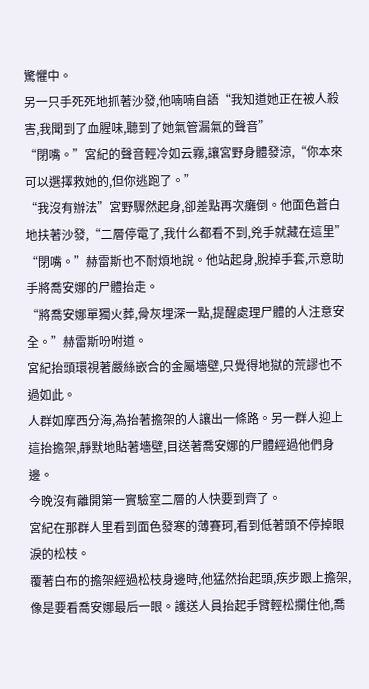驚懼中。
另一只手死死地抓著沙發,他喃喃自語“我知道她正在被人殺害,我聞到了血腥味,聽到了她氣管漏氣的聲音”
“閉嘴。”宮紀的聲音輕冷如云霧,讓宮野身體發涼,“你本來可以選擇救她的,但你逃跑了。”
“我沒有辦法”宮野驟然起身,卻差點再次癱倒。他面色蒼白地扶著沙發,“二層停電了,我什么都看不到,兇手就藏在這里”
“閉嘴。”赫雷斯也不耐煩地說。他站起身,脫掉手套,示意助手將喬安娜的尸體抬走。
“將喬安娜單獨火葬,骨灰埋深一點,提醒處理尸體的人注意安全。”赫雷斯吩咐道。
宮紀抬頭環視著嚴絲嵌合的金屬墻壁,只覺得地獄的荒謬也不過如此。
人群如摩西分海,為抬著擔架的人讓出一條路。另一群人迎上這抬擔架,靜默地貼著墻壁,目送著喬安娜的尸體經過他們身邊。
今晚沒有離開第一實驗室二層的人快要到齊了。
宮紀在那群人里看到面色發寒的薄賽珂,看到低著頭不停掉眼淚的松枝。
覆著白布的擔架經過松枝身邊時,他猛然抬起頭,疾步跟上擔架,像是要看喬安娜最后一眼。護送人員抬起手臂輕松攔住他,喬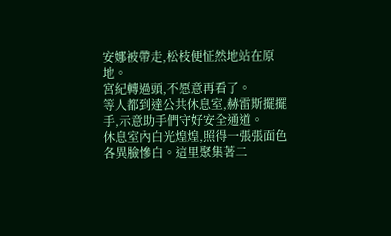安娜被帶走,松枝便怔然地站在原地。
宮紀轉過頭,不愿意再看了。
等人都到達公共休息室,赫雷斯擺擺手,示意助手們守好安全通道。
休息室內白光煌煌,照得一張張面色各異臉慘白。這里聚集著二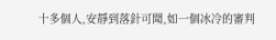十多個人,安靜到落針可聞,如一個冰冷的審判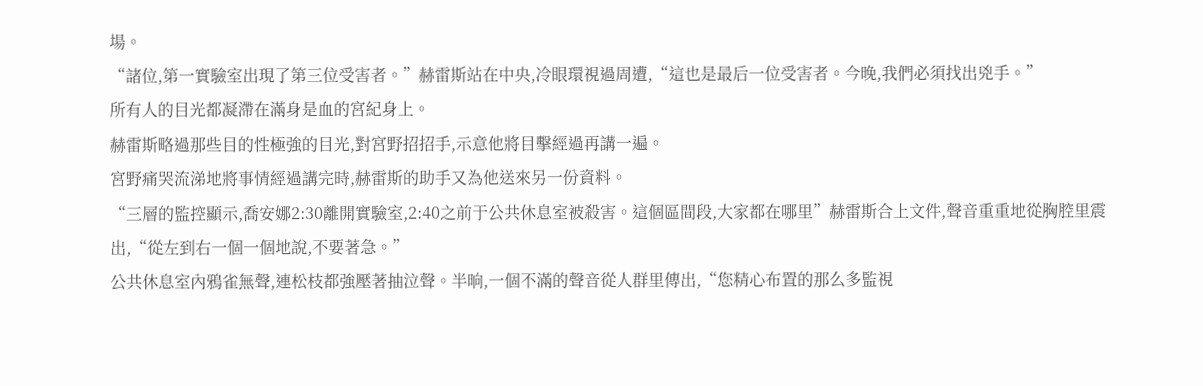場。
“諸位,第一實驗室出現了第三位受害者。”赫雷斯站在中央,冷眼環視過周遭,“這也是最后一位受害者。今晚,我們必須找出兇手。”
所有人的目光都凝滯在滿身是血的宮紀身上。
赫雷斯略過那些目的性極強的目光,對宮野招招手,示意他將目擊經過再講一遍。
宮野痛哭流涕地將事情經過講完時,赫雷斯的助手又為他送來另一份資料。
“三層的監控顯示,喬安娜2:30離開實驗室,2:40之前于公共休息室被殺害。這個區間段,大家都在哪里”赫雷斯合上文件,聲音重重地從胸腔里震出,“從左到右一個一個地說,不要著急。”
公共休息室內鴉雀無聲,連松枝都強壓著抽泣聲。半晌,一個不滿的聲音從人群里傳出,“您精心布置的那么多監視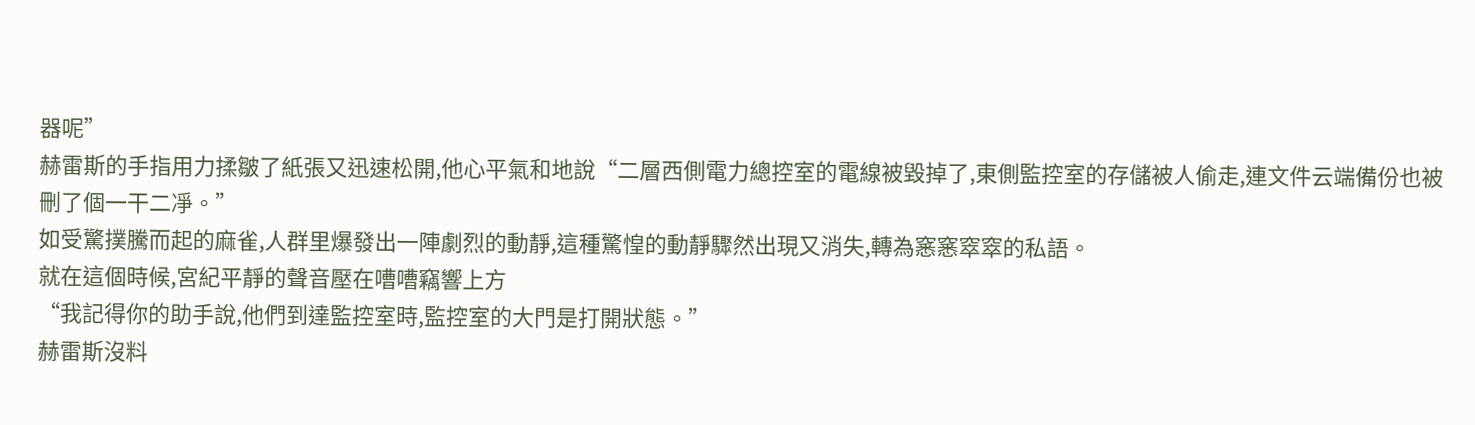器呢”
赫雷斯的手指用力揉皺了紙張又迅速松開,他心平氣和地說“二層西側電力總控室的電線被毀掉了,東側監控室的存儲被人偷走,連文件云端備份也被刪了個一干二凈。”
如受驚撲騰而起的麻雀,人群里爆發出一陣劇烈的動靜,這種驚惶的動靜驟然出現又消失,轉為窸窸窣窣的私語。
就在這個時候,宮紀平靜的聲音壓在嘈嘈竊響上方
“我記得你的助手說,他們到達監控室時,監控室的大門是打開狀態。”
赫雷斯沒料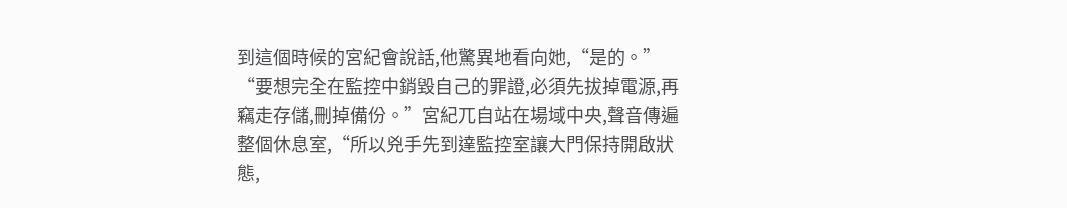到這個時候的宮紀會說話,他驚異地看向她,“是的。”
“要想完全在監控中銷毀自己的罪證,必須先拔掉電源,再竊走存儲,刪掉備份。”宮紀兀自站在場域中央,聲音傳遍整個休息室,“所以兇手先到達監控室讓大門保持開啟狀態,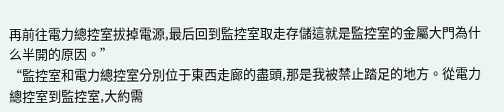再前往電力總控室拔掉電源,最后回到監控室取走存儲這就是監控室的金屬大門為什么半開的原因。”
“監控室和電力總控室分別位于東西走廊的盡頭,那是我被禁止踏足的地方。從電力總控室到監控室,大約需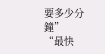要多少分鐘”
“最快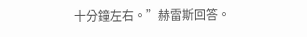十分鐘左右。”赫雷斯回答。